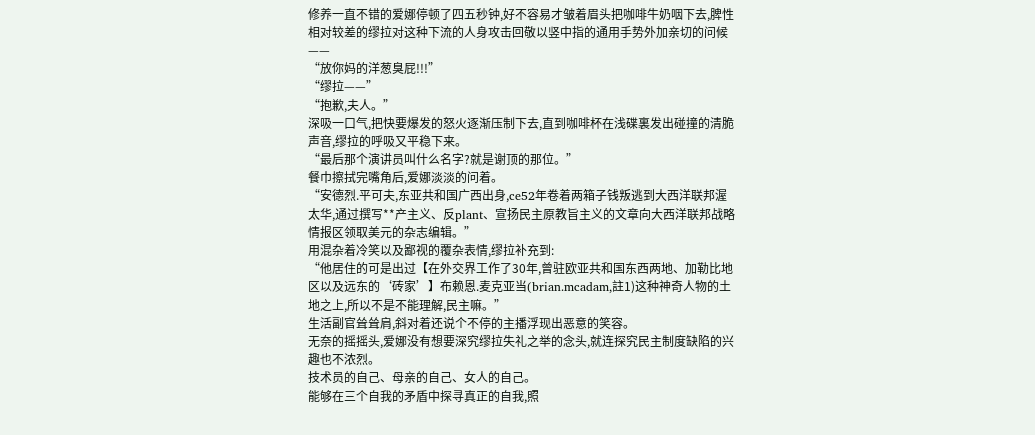修养一直不错的爱娜停顿了四五秒钟,好不容易才皱着眉头把咖啡牛奶咽下去,脾性相对较差的缪拉对这种下流的人身攻击回敬以竖中指的通用手势外加亲切的问候——
“放你妈的洋葱臭屁!!!”
“缪拉——”
“抱歉,夫人。”
深吸一口气,把快要爆发的怒火逐渐压制下去,直到咖啡杯在浅碟裏发出碰撞的清脆声音,缪拉的呼吸又平稳下来。
“最后那个演讲员叫什么名字?就是谢顶的那位。”
餐巾擦拭完嘴角后,爱娜淡淡的问着。
“安德烈.平可夫,东亚共和国广西出身,ce52年卷着两箱子钱叛逃到大西洋联邦渥太华,通过撰写**产主义、反plant、宣扬民主原教旨主义的文章向大西洋联邦战略情报区领取美元的杂志编辑。”
用混杂着冷笑以及鄙视的覆杂表情,缪拉补充到:
“他居住的可是出过【在外交界工作了30年,曾驻欧亚共和国东西两地、加勒比地区以及远东的‘砖家’】布赖恩.麦克亚当(brian.mcadam,註1)这种神奇人物的土地之上,所以不是不能理解,民主嘛。”
生活副官耸耸肩,斜对着还说个不停的主播浮现出恶意的笑容。
无奈的摇摇头,爱娜没有想要深究缪拉失礼之举的念头,就连探究民主制度缺陷的兴趣也不浓烈。
技术员的自己、母亲的自己、女人的自己。
能够在三个自我的矛盾中探寻真正的自我,照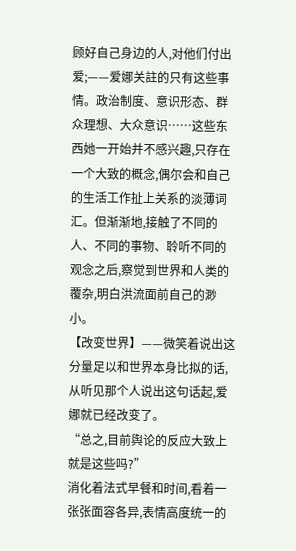顾好自己身边的人,对他们付出爱;——爱娜关註的只有这些事情。政治制度、意识形态、群众理想、大众意识……这些东西她一开始并不感兴趣,只存在一个大致的概念,偶尔会和自己的生活工作扯上关系的淡薄词汇。但渐渐地,接触了不同的人、不同的事物、聆听不同的观念之后,察觉到世界和人类的覆杂,明白洪流面前自己的渺小。
【改变世界】——微笑着说出这分量足以和世界本身比拟的话,从听见那个人说出这句话起,爱娜就已经改变了。
“总之,目前舆论的反应大致上就是这些吗?”
消化着法式早餐和时间,看着一张张面容各异,表情高度统一的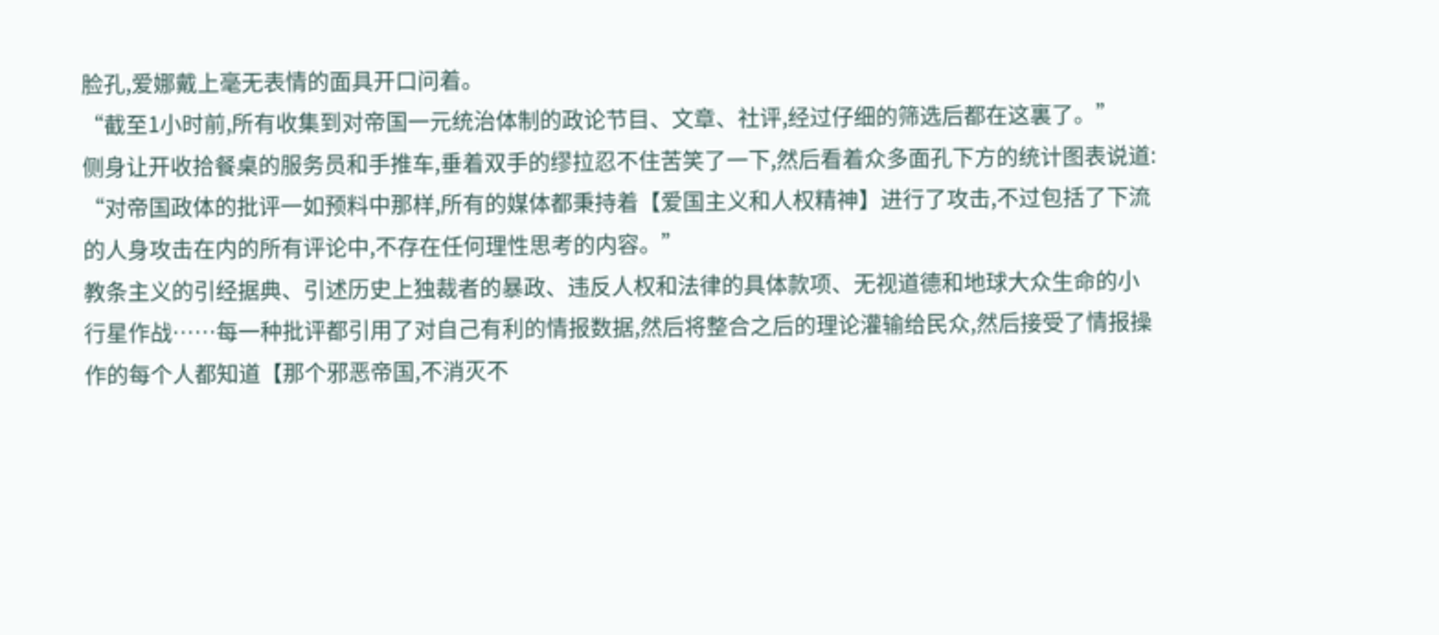脸孔,爱娜戴上毫无表情的面具开口问着。
“截至1小时前,所有收集到对帝国一元统治体制的政论节目、文章、社评,经过仔细的筛选后都在这裏了。”
侧身让开收拾餐桌的服务员和手推车,垂着双手的缪拉忍不住苦笑了一下,然后看着众多面孔下方的统计图表说道:
“对帝国政体的批评一如预料中那样,所有的媒体都秉持着【爱国主义和人权精神】进行了攻击,不过包括了下流的人身攻击在内的所有评论中,不存在任何理性思考的内容。”
教条主义的引经据典、引述历史上独裁者的暴政、违反人权和法律的具体款项、无视道德和地球大众生命的小行星作战……每一种批评都引用了对自己有利的情报数据,然后将整合之后的理论灌输给民众,然后接受了情报操作的每个人都知道【那个邪恶帝国,不消灭不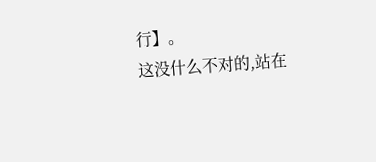行】。
这没什么不对的,站在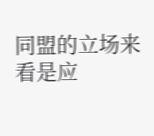同盟的立场来看是应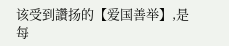该受到讚扬的【爱国善举】,是每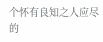个怀有良知之人应尽的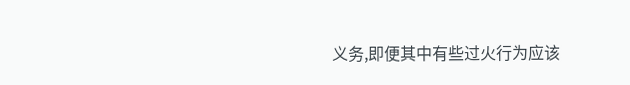义务,即便其中有些过火行为应该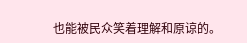也能被民众笑着理解和原谅的。